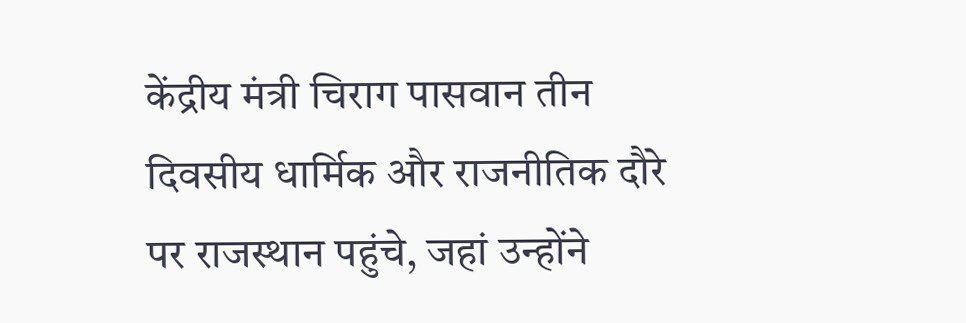केंद्रीय मंत्री चिराग पासवान तीन दिवसीय धार्मिक और राजनीतिक दौरे पर राजस्थान पहुंचे, जहां उन्होंने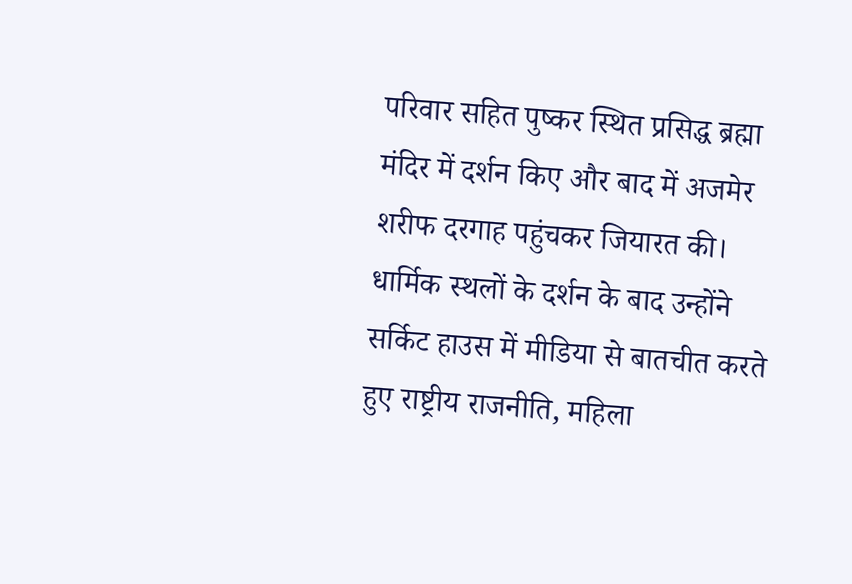परिवार सहित पुष्कर स्थित प्रसिद्ध ब्रह्मा मंदिर में दर्शन किए और बाद में अजमेर शरीफ दरगाह पहुंचकर जियारत की। धार्मिक स्थलों के दर्शन के बाद उन्होंने सर्किट हाउस में मीडिया से बातचीत करते हुए राष्ट्रीय राजनीति, महिला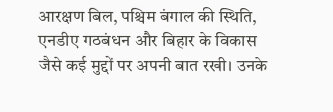आरक्षण बिल, पश्चिम बंगाल की स्थिति, एनडीए गठबंधन और बिहार के विकास जैसे कई मुद्दों पर अपनी बात रखी। उनके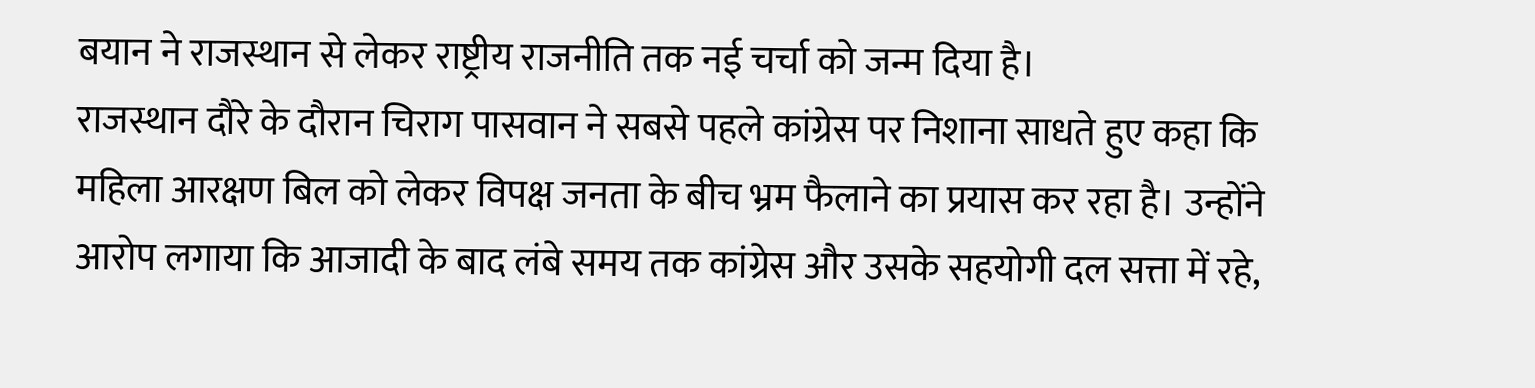बयान ने राजस्थान से लेकर राष्ट्रीय राजनीति तक नई चर्चा को जन्म दिया है।
राजस्थान दौरे के दौरान चिराग पासवान ने सबसे पहले कांग्रेस पर निशाना साधते हुए कहा कि महिला आरक्षण बिल को लेकर विपक्ष जनता के बीच भ्रम फैलाने का प्रयास कर रहा है। उन्होंने आरोप लगाया कि आजादी के बाद लंबे समय तक कांग्रेस और उसके सहयोगी दल सत्ता में रहे,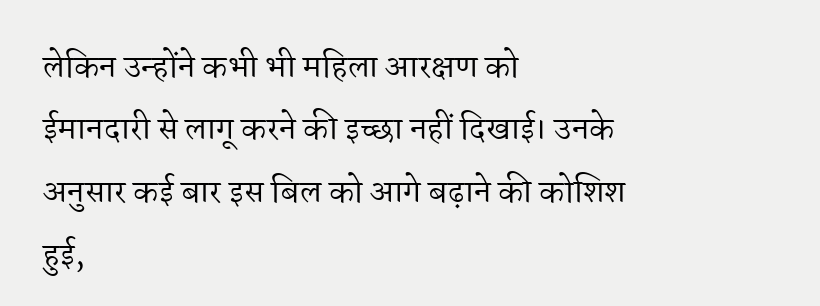लेकिन उन्होंने कभी भी महिला आरक्षण को ईमानदारी से लागू करने की इच्छा नहीं दिखाई। उनके अनुसार कई बार इस बिल को आगे बढ़ाने की कोशिश हुई,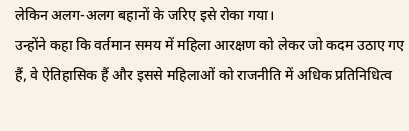लेकिन अलग-अलग बहानों के जरिए इसे रोका गया।
उन्होंने कहा कि वर्तमान समय में महिला आरक्षण को लेकर जो कदम उठाए गए हैं, वे ऐतिहासिक हैं और इससे महिलाओं को राजनीति में अधिक प्रतिनिधित्व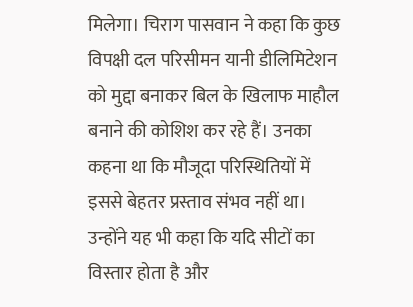मिलेगा। चिराग पासवान ने कहा कि कुछ विपक्षी दल परिसीमन यानी डीलिमिटेशन को मुद्दा बनाकर बिल के खिलाफ माहौल बनाने की कोशिश कर रहे हैं। उनका कहना था कि मौजूदा परिस्थितियों में इससे बेहतर प्रस्ताव संभव नहीं था। उन्होंने यह भी कहा कि यदि सीटों का विस्तार होता है और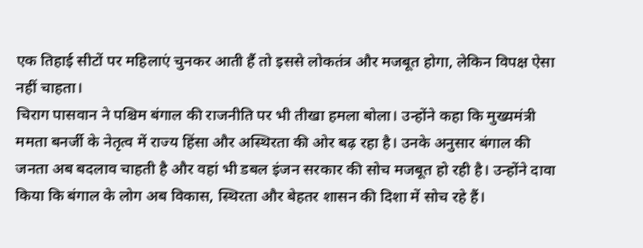एक तिहाई सीटों पर महिलाएं चुनकर आती हैं तो इससे लोकतंत्र और मजबूत होगा, लेकिन विपक्ष ऐसा नहीं चाहता।
चिराग पासवान ने पश्चिम बंगाल की राजनीति पर भी तीखा हमला बोला। उन्होंने कहा कि मुख्यमंत्री ममता बनर्जी के नेतृत्व में राज्य हिंसा और अस्थिरता की ओर बढ़ रहा है। उनके अनुसार बंगाल की जनता अब बदलाव चाहती है और वहां भी डबल इंजन सरकार की सोच मजबूत हो रही है। उन्होंने दावा किया कि बंगाल के लोग अब विकास, स्थिरता और बेहतर शासन की दिशा में सोच रहे हैं।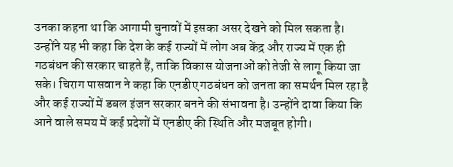उनका कहना था कि आगामी चुनावों में इसका असर देखने को मिल सकता है।
उन्होंने यह भी कहा कि देश के कई राज्यों में लोग अब केंद्र और राज्य में एक ही गठबंधन की सरकार चाहते हैं, ताकि विकास योजनाओं को तेजी से लागू किया जा सके। चिराग पासवान ने कहा कि एनडीए गठबंधन को जनता का समर्थन मिल रहा है और कई राज्यों में डबल इंजन सरकार बनने की संभावना है। उन्होंने दावा किया कि आने वाले समय में कई प्रदेशों में एनडीए की स्थिति और मजबूत होगी।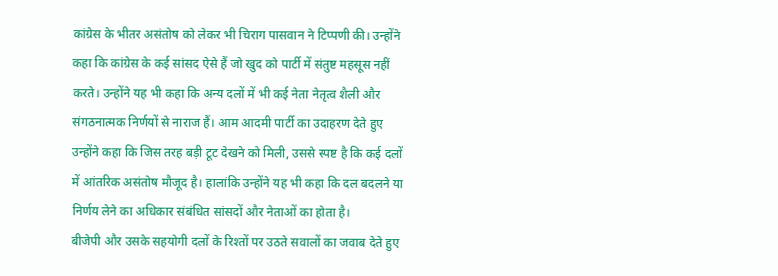कांग्रेस के भीतर असंतोष को लेकर भी चिराग पासवान ने टिप्पणी की। उन्होंने कहा कि कांग्रेस के कई सांसद ऐसे हैं जो खुद को पार्टी में संतुष्ट महसूस नहीं करते। उन्होंने यह भी कहा कि अन्य दलों में भी कई नेता नेतृत्व शैली और संगठनात्मक निर्णयों से नाराज हैं। आम आदमी पार्टी का उदाहरण देते हुए उन्होंने कहा कि जिस तरह बड़ी टूट देखने को मिली, उससे स्पष्ट है कि कई दलों में आंतरिक असंतोष मौजूद है। हालांकि उन्होंने यह भी कहा कि दल बदलने या निर्णय लेने का अधिकार संबंधित सांसदों और नेताओं का होता है।
बीजेपी और उसके सहयोगी दलों के रिश्तों पर उठते सवालों का जवाब देते हुए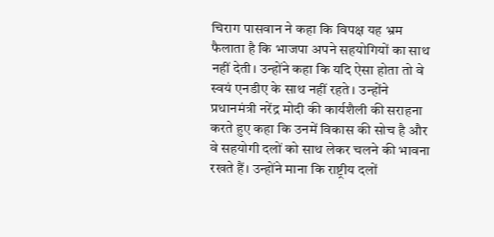चिराग पासवान ने कहा कि विपक्ष यह भ्रम फैलाता है कि भाजपा अपने सहयोगियों का साथ नहीं देती। उन्होंने कहा कि यदि ऐसा होता तो वे स्वयं एनडीए के साथ नहीं रहते। उन्होंने प्रधानमंत्री नरेंद्र मोदी की कार्यशैली की सराहना करते हुए कहा कि उनमें विकास की सोच है और वे सहयोगी दलों को साथ लेकर चलने की भावना रखते हैं। उन्होंने माना कि राष्ट्रीय दलों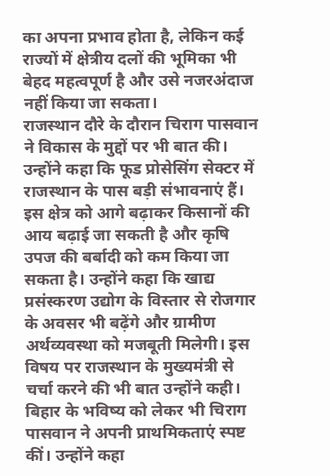का अपना प्रभाव होता है, लेकिन कई राज्यों में क्षेत्रीय दलों की भूमिका भी बेहद महत्वपूर्ण है और उसे नजरअंदाज नहीं किया जा सकता।
राजस्थान दौरे के दौरान चिराग पासवान ने विकास के मुद्दों पर भी बात की। उन्होंने कहा कि फूड प्रोसेसिंग सेक्टर में राजस्थान के पास बड़ी संभावनाएं हैं। इस क्षेत्र को आगे बढ़ाकर किसानों की आय बढ़ाई जा सकती है और कृषि उपज की बर्बादी को कम किया जा सकता है। उन्होंने कहा कि खाद्य प्रसंस्करण उद्योग के विस्तार से रोजगार के अवसर भी बढ़ेंगे और ग्रामीण अर्थव्यवस्था को मजबूती मिलेगी। इस विषय पर राजस्थान के मुख्यमंत्री से चर्चा करने की भी बात उन्होंने कही।
बिहार के भविष्य को लेकर भी चिराग पासवान ने अपनी प्राथमिकताएं स्पष्ट कीं। उन्होंने कहा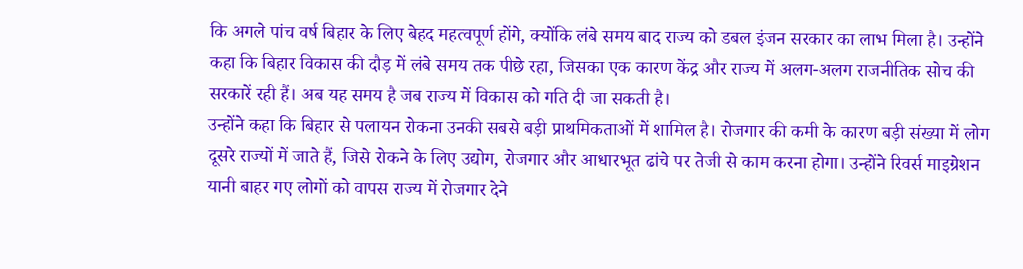कि अगले पांच वर्ष बिहार के लिए बेहद महत्वपूर्ण होंगे, क्योंकि लंबे समय बाद राज्य को डबल इंजन सरकार का लाभ मिला है। उन्होंने कहा कि बिहार विकास की दौड़ में लंबे समय तक पीछे रहा, जिसका एक कारण केंद्र और राज्य में अलग-अलग राजनीतिक सोच की सरकारें रही हैं। अब यह समय है जब राज्य में विकास को गति दी जा सकती है।
उन्होंने कहा कि बिहार से पलायन रोकना उनकी सबसे बड़ी प्राथमिकताओं में शामिल है। रोजगार की कमी के कारण बड़ी संख्या में लोग दूसरे राज्यों में जाते हैं, जिसे रोकने के लिए उद्योग, रोजगार और आधारभूत ढांचे पर तेजी से काम करना होगा। उन्होंने रिवर्स माइग्रेशन यानी बाहर गए लोगों को वापस राज्य में रोजगार देने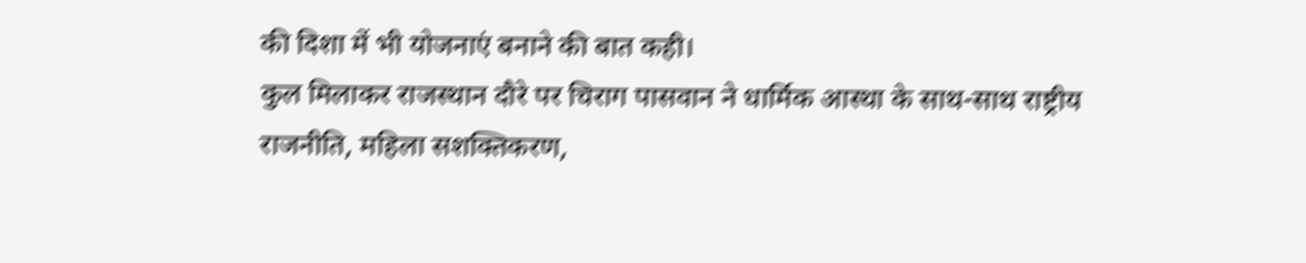की दिशा में भी योजनाएं बनाने की बात कही।
कुल मिलाकर राजस्थान दौरे पर चिराग पासवान ने धार्मिक आस्था के साथ-साथ राष्ट्रीय राजनीति, महिला सशक्तिकरण,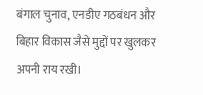बंगाल चुनाव, एनडीए गठबंधन और बिहार विकास जैसे मुद्दों पर खुलकर अपनी राय रखी।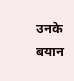उनके बयान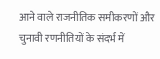आने वाले राजनीतिक समीकरणों और चुनावी रणनीतियों के संदर्भ में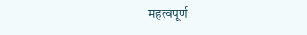महत्वपूर्ण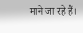माने जा रहे हैं।